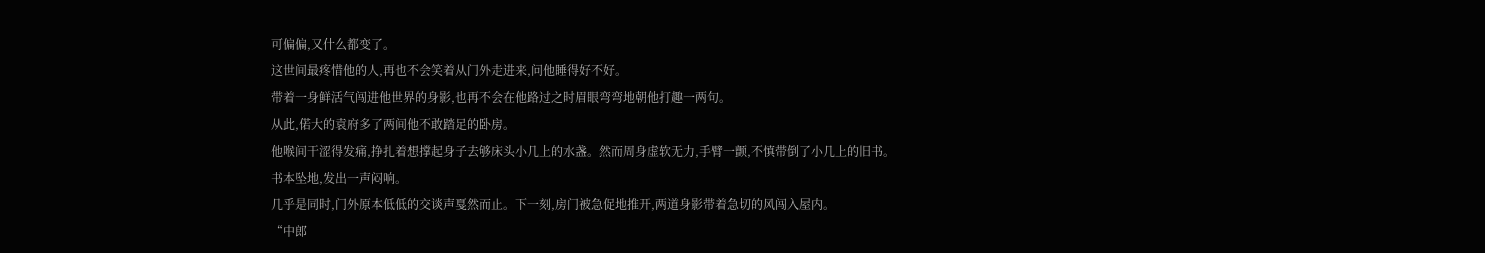可偏偏,又什么都变了。
这世间最疼惜他的人,再也不会笑着从门外走进来,问他睡得好不好。
带着一身鲜活气闯进他世界的身影,也再不会在他路过之时眉眼弯弯地朝他打趣一两句。
从此,偌大的袁府多了两间他不敢踏足的卧房。
他喉间干涩得发痛,挣扎着想撑起身子去够床头小几上的水盏。然而周身虚软无力,手臂一颤,不慎带倒了小几上的旧书。
书本坠地,发出一声闷响。
几乎是同时,门外原本低低的交谈声戛然而止。下一刻,房门被急促地推开,两道身影带着急切的风闯入屋内。
“中郎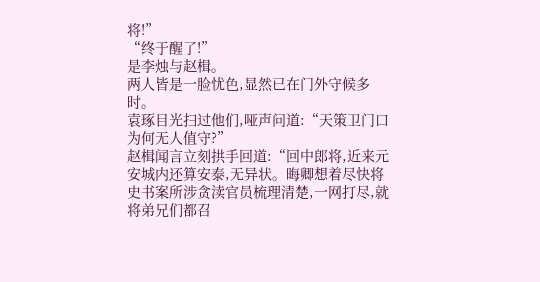将!”
“终于醒了!”
是李烛与赵楫。
两人皆是一脸忧色,显然已在门外守候多时。
袁琢目光扫过他们,哑声问道:“天策卫门口为何无人值守?”
赵楫闻言立刻拱手回道:“回中郎将,近来元安城内还算安泰,无异状。晦卿想着尽快将史书案所涉贪渎官员梳理清楚,一网打尽,就将弟兄们都召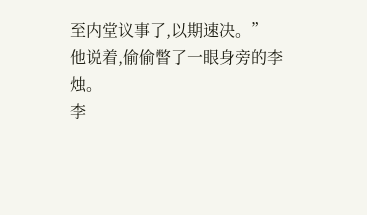至内堂议事了,以期速决。”
他说着,偷偷瞥了一眼身旁的李烛。
李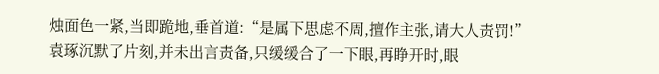烛面色一紧,当即跪地,垂首道:“是属下思虑不周,擅作主张,请大人责罚!”
袁琢沉默了片刻,并未出言责备,只缓缓合了一下眼,再睁开时,眼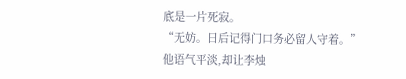底是一片死寂。
“无妨。日后记得门口务必留人守着。”
他语气平淡,却让李烛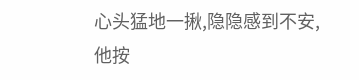心头猛地一揪,隐隐感到不安,他按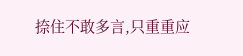捺住不敢多言,只重重应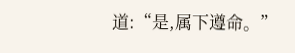道:“是,属下遵命。”